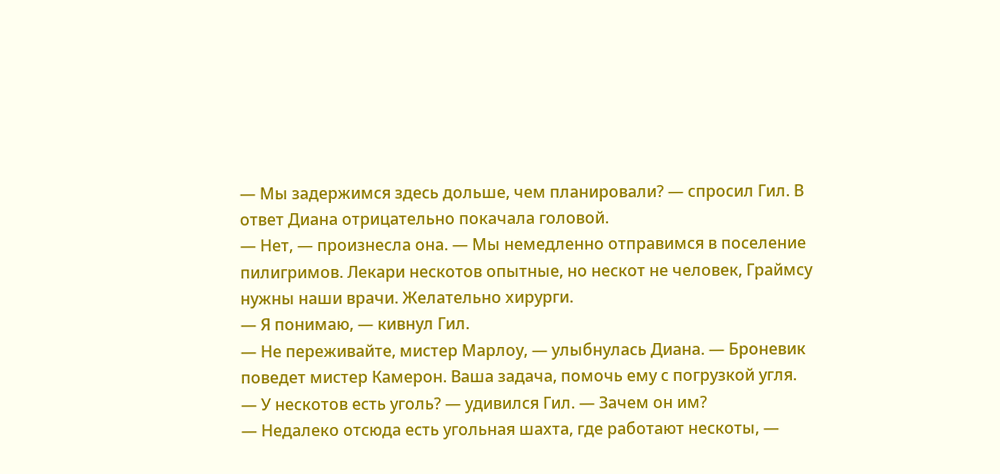— Мы задержимся здесь дольше, чем планировали? — спросил Гил. В ответ Диана отрицательно покачала головой.
— Нет, — произнесла она. — Мы немедленно отправимся в поселение пилигримов. Лекари нескотов опытные, но нескот не человек, Граймсу нужны наши врачи. Желательно хирурги.
— Я понимаю, — кивнул Гил.
— Не переживайте, мистер Марлоу, — улыбнулась Диана. — Броневик поведет мистер Камерон. Ваша задача, помочь ему с погрузкой угля.
— У нескотов есть уголь? — удивился Гил. — Зачем он им?
— Недалеко отсюда есть угольная шахта, где работают нескоты, —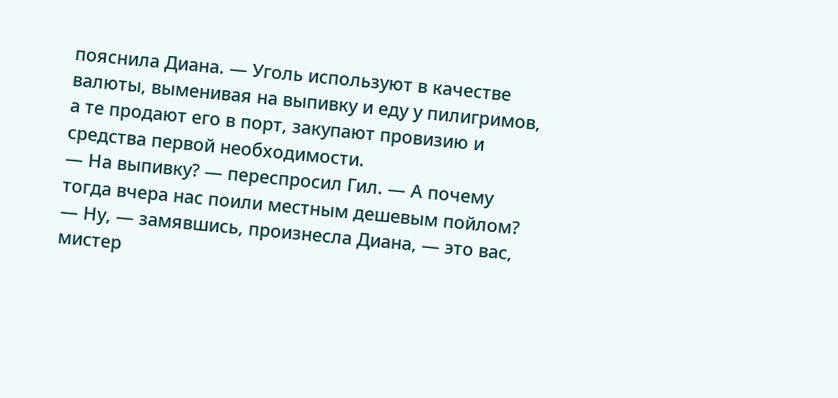пояснила Диана. — Уголь используют в качестве валюты, выменивая на выпивку и еду у пилигримов, а те продают его в порт, закупают провизию и средства первой необходимости.
— На выпивку? — переспросил Гил. — А почему тогда вчера нас поили местным дешевым пойлом?
— Ну, — замявшись, произнесла Диана, — это вас, мистер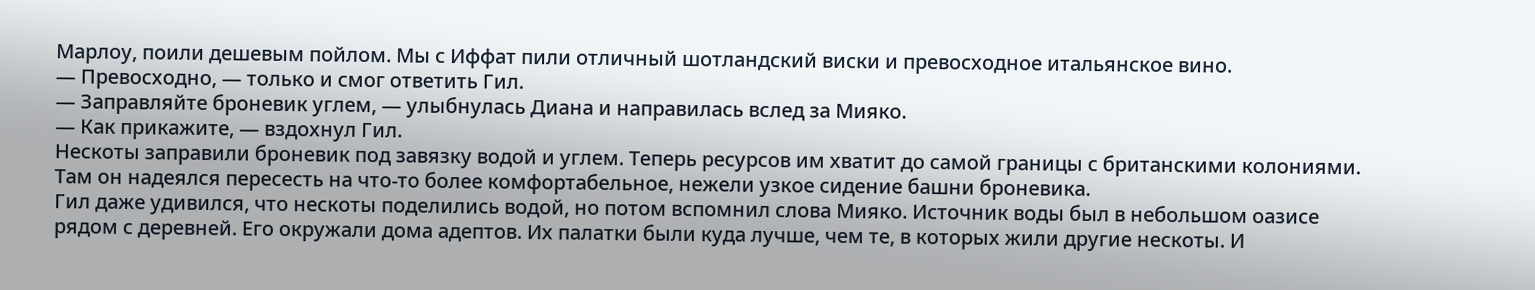Марлоу, поили дешевым пойлом. Мы с Иффат пили отличный шотландский виски и превосходное итальянское вино.
— Превосходно, — только и смог ответить Гил.
— Заправляйте броневик углем, — улыбнулась Диана и направилась вслед за Мияко.
— Как прикажите, — вздохнул Гил.
Нескоты заправили броневик под завязку водой и углем. Теперь ресурсов им хватит до самой границы с британскими колониями. Там он надеялся пересесть на что-то более комфортабельное, нежели узкое сидение башни броневика.
Гил даже удивился, что нескоты поделились водой, но потом вспомнил слова Мияко. Источник воды был в небольшом оазисе рядом с деревней. Его окружали дома адептов. Их палатки были куда лучше, чем те, в которых жили другие нескоты. И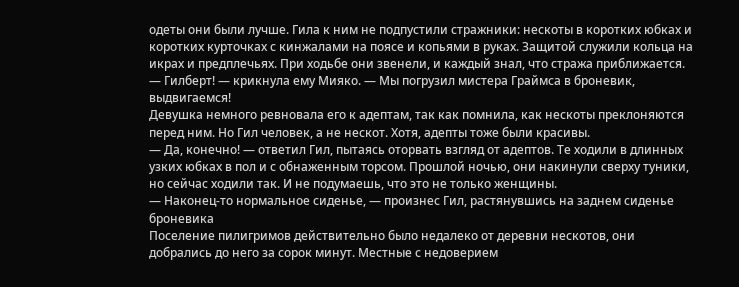одеты они были лучше. Гила к ним не подпустили стражники: нескоты в коротких юбках и коротких курточках с кинжалами на поясе и копьями в руках. Защитой служили кольца на икрах и предплечьях. При ходьбе они звенели, и каждый знал, что стража приближается.
— Гилберт! — крикнула ему Мияко. — Мы погрузил мистера Граймса в броневик, выдвигаемся!
Девушка немного ревновала его к адептам, так как помнила, как нескоты преклоняются перед ним. Но Гил человек, а не нескот. Хотя, адепты тоже были красивы.
— Да, конечно! — ответил Гил, пытаясь оторвать взгляд от адептов. Те ходили в длинных узких юбках в пол и с обнаженным торсом. Прошлой ночью, они накинули сверху туники, но сейчас ходили так. И не подумаешь, что это не только женщины.
— Наконец-то нормальное сиденье, — произнес Гил, растянувшись на заднем сиденье броневика
Поселение пилигримов действительно было недалеко от деревни нескотов, они добрались до него за сорок минут. Местные с недоверием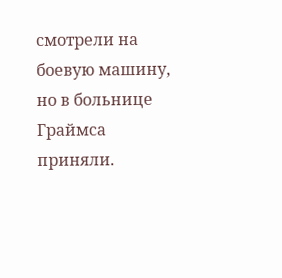смотрели на боевую машину, но в больнице Граймса приняли.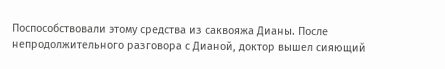Поспособствовали этому средства из саквояжа Дианы. После непродолжительного разговора с Дианой, доктор вышел сияющий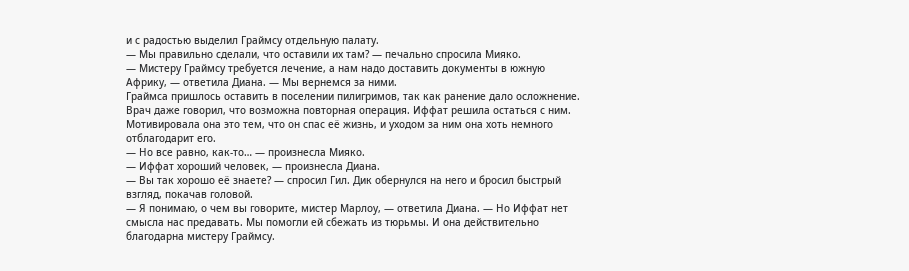и с радостью выделил Граймсу отдельную палату.
— Мы правильно сделали, что оставили их там? — печально спросила Мияко.
— Мистеру Граймсу требуется лечение, а нам надо доставить документы в южную Африку, — ответила Диана. — Мы вернемся за ними.
Граймса пришлось оставить в поселении пилигримов, так как ранение дало осложнение. Врач даже говорил, что возможна повторная операция. Иффат решила остаться с ним. Мотивировала она это тем, что он спас её жизнь, и уходом за ним она хоть немного отблагодарит его.
— Но все равно, как-то… — произнесла Мияко.
— Иффат хороший человек, — произнесла Диана.
— Вы так хорошо её знаете? — спросил Гил. Дик обернулся на него и бросил быстрый взгляд, покачав головой.
— Я понимаю, о чем вы говорите, мистер Марлоу, — ответила Диана. — Но Иффат нет смысла нас предавать. Мы помогли ей сбежать из тюрьмы. И она действительно благодарна мистеру Граймсу.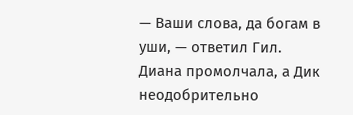— Ваши слова, да богам в уши, — ответил Гил. Диана промолчала, а Дик неодобрительно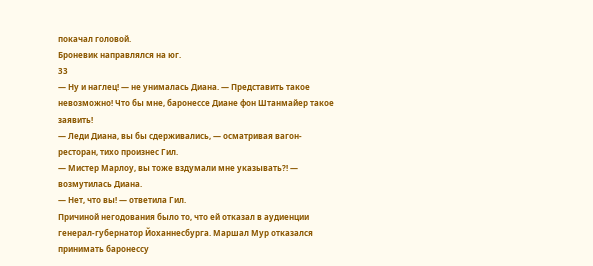покачал головой.
Броневик направлялся на юг.
33
— Ну и наглец! — не унималась Диана. — Представить такое невозможно! Что бы мне, баронессе Диане фон Штанмайер такое заявить!
— Леди Диана, вы бы сдерживались, — осматривая вагон-ресторан, тихо произнес Гил.
— Мистер Марлоу, вы тоже вздумали мне указывать?! — возмутилась Диана.
— Нет, что вы! — ответила Гил.
Причиной негодования было то, что ей отказал в аудиенции генерал-губернатор Йоханнесбурга. Маршал Мур отказался принимать баронессу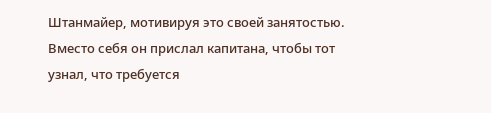Штанмайер, мотивируя это своей занятостью. Вместо себя он прислал капитана, чтобы тот узнал, что требуется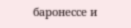баронессе и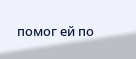помог ей по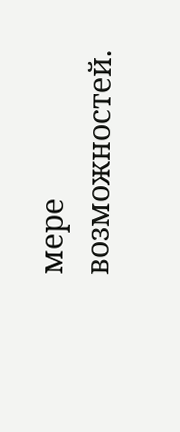мере возможностей.